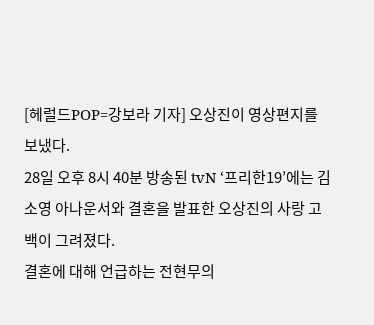[헤럴드POP=강보라 기자] 오상진이 영상편지를 보냈다.
28일 오후 8시 40분 방송된 tvN ‘프리한19’에는 김소영 아나운서와 결혼을 발표한 오상진의 사랑 고백이 그려졌다.
결혼에 대해 언급하는 전현무의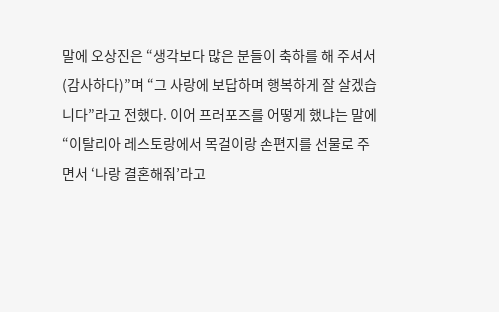말에 오상진은 “생각보다 많은 분들이 축하를 해 주셔서 (감사하다)”며 “그 사랑에 보답하며 행복하게 잘 살겠습니다”라고 전했다. 이어 프러포즈를 어떻게 했냐는 말에 “이탈리아 레스토랑에서 목걸이랑 손편지를 선물로 주면서 ‘나랑 결혼해줘’라고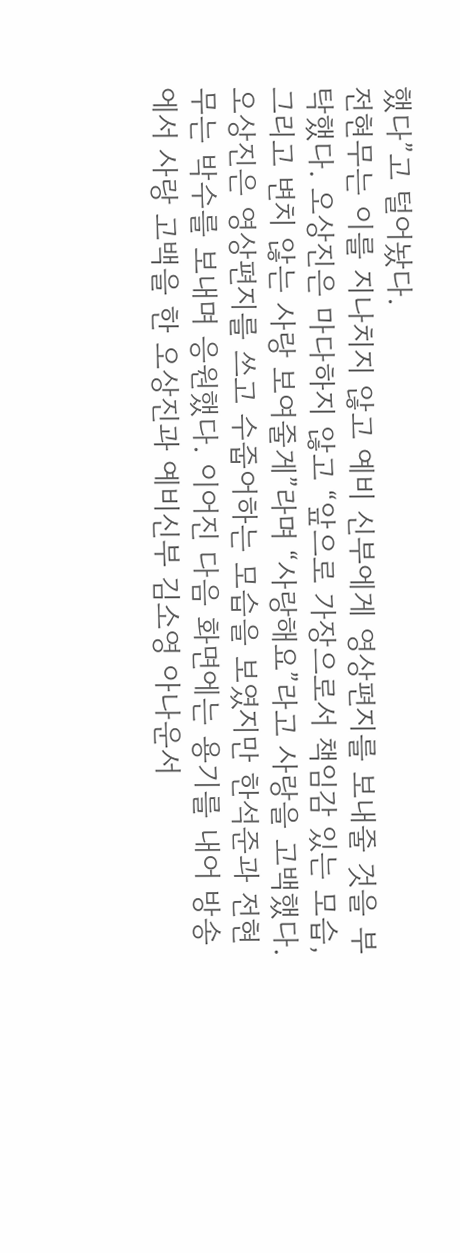했다”고 털어놨다.
전현무는 이를 지나치지 않고 예비 신부에게 영상편지를 보내줄 것을 부탁했다. 오상진은 마다하지 않고 “앞으로 가장으로서 책임감 있는 모습, 그리고 변치 않는 사랑 보여줄게”라며 “사랑해요”라고 사랑을 고백했다.
오상진은 영상편지를 쓰고 수줍어하는 모습을 보였지만 한석준과 전현무는 박수를 보내며 응원했다. 이어진 다음 화면에는 용기를 내어 방송에서 사랑 고백을 한 오상진과 예비신부 김소영 아나운서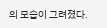의 모습이 그려졌다.